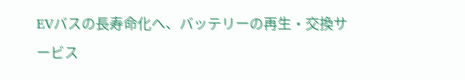EVバスの長寿命化へ、バッテリーの再生・交換サービス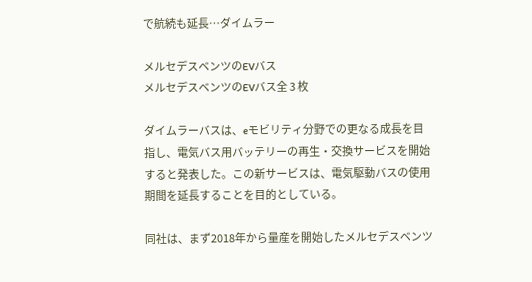で航続も延長…ダイムラー

メルセデスベンツのEVバス
メルセデスベンツのEVバス全 3 枚

ダイムラーバスは、eモビリティ分野での更なる成長を目指し、電気バス用バッテリーの再生・交換サービスを開始すると発表した。この新サービスは、電気駆動バスの使用期間を延長することを目的としている。

同社は、まず2018年から量産を開始したメルセデスベンツ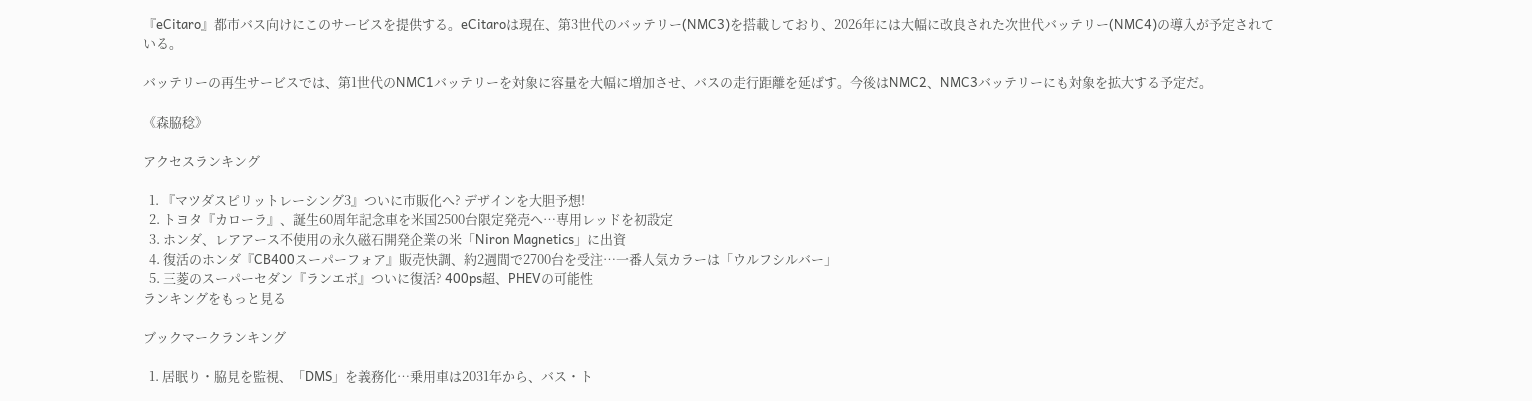『eCitaro』都市バス向けにこのサービスを提供する。eCitaroは現在、第3世代のバッテリー(NMC3)を搭載しており、2026年には大幅に改良された次世代バッテリー(NMC4)の導入が予定されている。

バッテリーの再生サービスでは、第1世代のNMC1バッテリーを対象に容量を大幅に増加させ、バスの走行距離を延ばす。今後はNMC2、NMC3バッテリーにも対象を拡大する予定だ。

《森脇稔》

アクセスランキング

  1. 『マツダスピリットレーシング3』ついに市販化へ? デザインを大胆予想!
  2. トヨタ『カローラ』、誕生60周年記念車を米国2500台限定発売へ…専用レッドを初設定
  3. ホンダ、レアアース不使用の永久磁石開発企業の米「Niron Magnetics」に出資
  4. 復活のホンダ『CB400スーパーフォア』販売快調、約2週間で2700台を受注…一番人気カラーは「ウルフシルバー」
  5. 三菱のスーパーセダン『ランエボ』ついに復活? 400ps超、PHEVの可能性
ランキングをもっと見る

ブックマークランキング

  1. 居眠り・脇見を監視、「DMS」を義務化…乗用車は2031年から、バス・ト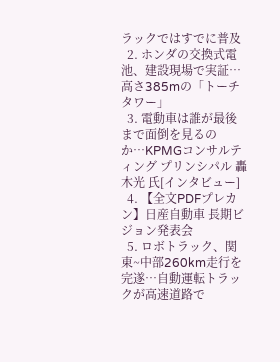ラックではすでに普及
  2. ホンダの交換式電池、建設現場で実証…高さ385mの「トーチタワー」
  3. 電動車は誰が最後まで面倒を見るのか…KPMGコンサルティング プリンシパル 轟木光 氏[インタビュー]
  4. 【全文PDFプレカン】日産自動車 長期ビジョン発表会
  5. ロボトラック、関東~中部260km走行を完遂…自動運転トラックが高速道路で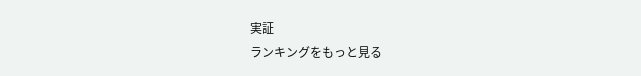実証
ランキングをもっと見る